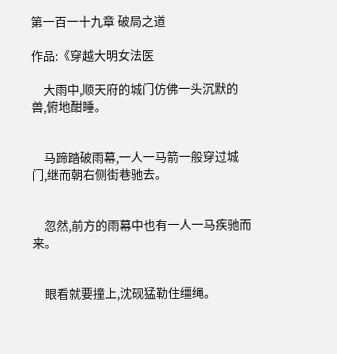第一百一十九章 破局之道

作品:《穿越大明女法医

    大雨中,顺天府的城门仿佛一头沉默的兽,俯地酣睡。


    马蹄踏破雨幕,一人一马箭一般穿过城门,继而朝右侧街巷驰去。


    忽然,前方的雨幕中也有一人一马疾驰而来。


    眼看就要撞上,沈砚猛勒住缰绳。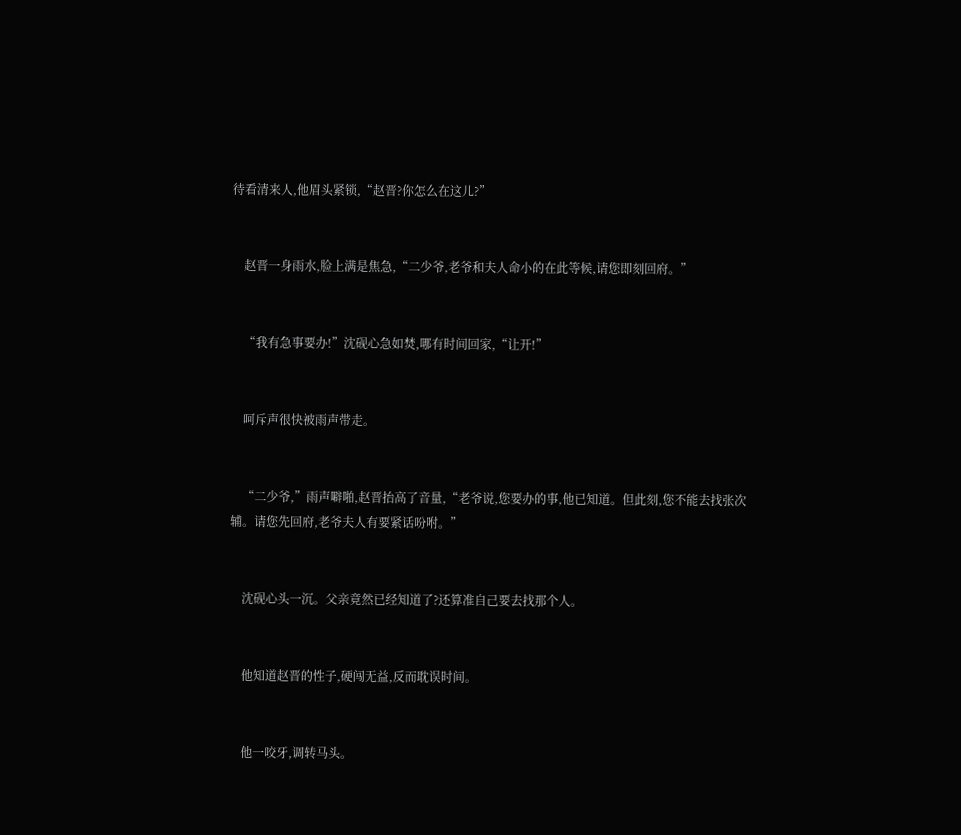待看清来人,他眉头紧锁,“赵晋?你怎么在这儿?”


    赵晋一身雨水,脸上满是焦急,“二少爷,老爷和夫人命小的在此等候,请您即刻回府。”


    “我有急事要办!”沈砚心急如焚,哪有时间回家,“让开!”


    呵斥声很快被雨声带走。


    “二少爷,”雨声噼啪,赵晋抬高了音量,“老爷说,您要办的事,他已知道。但此刻,您不能去找张次辅。请您先回府,老爷夫人有要紧话吩咐。”


    沈砚心头一沉。父亲竟然已经知道了?还算准自己要去找那个人。


    他知道赵晋的性子,硬闯无益,反而耽误时间。


    他一咬牙,调转马头。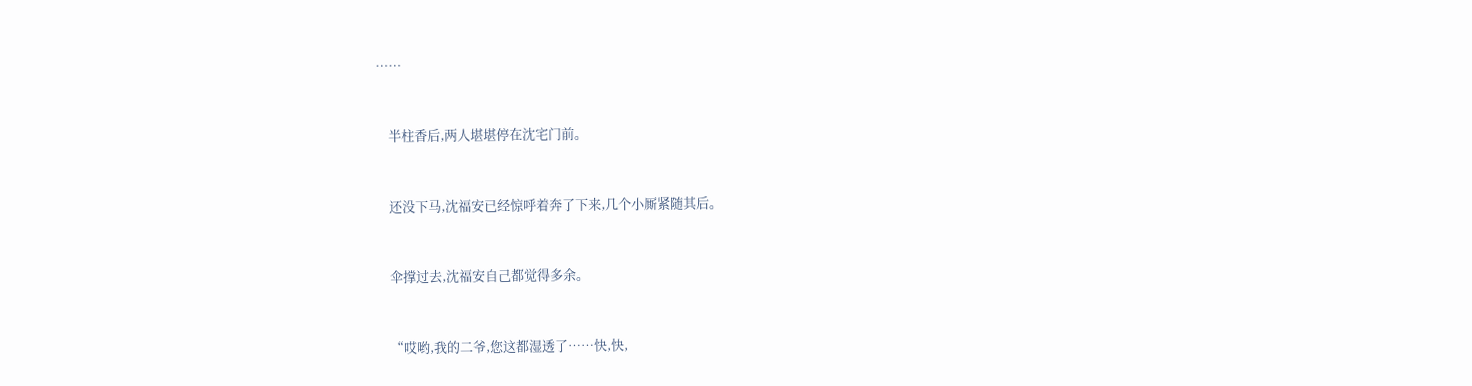……


    半柱香后,两人堪堪停在沈宅门前。


    还没下马,沈福安已经惊呼着奔了下来,几个小厮紧随其后。


    伞撑过去,沈福安自己都觉得多余。


    “哎哟,我的二爷,您这都湿透了……快,快,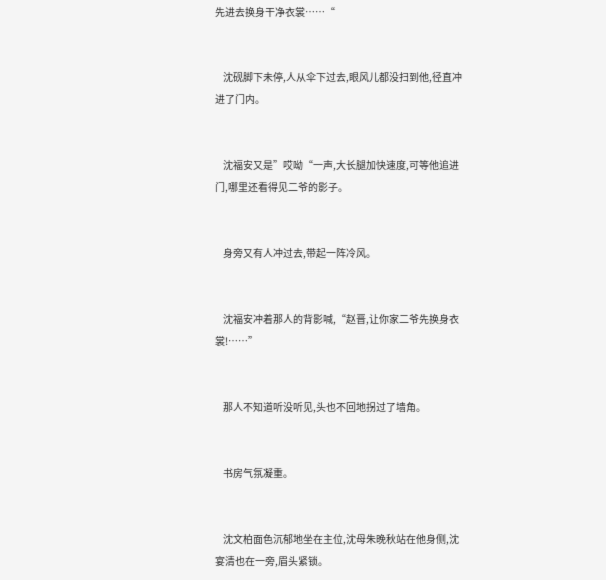先进去换身干净衣裳……“


    沈砚脚下未停,人从伞下过去,眼风儿都没扫到他,径直冲进了门内。


    沈福安又是”哎呦“一声,大长腿加快速度,可等他追进门,哪里还看得见二爷的影子。


    身旁又有人冲过去,带起一阵冷风。


    沈福安冲着那人的背影喊,“赵晋,让你家二爷先换身衣裳!……”


    那人不知道听没听见,头也不回地拐过了墙角。


    书房气氛凝重。


    沈文柏面色沉郁地坐在主位,沈母朱晚秋站在他身侧,沈宴清也在一旁,眉头紧锁。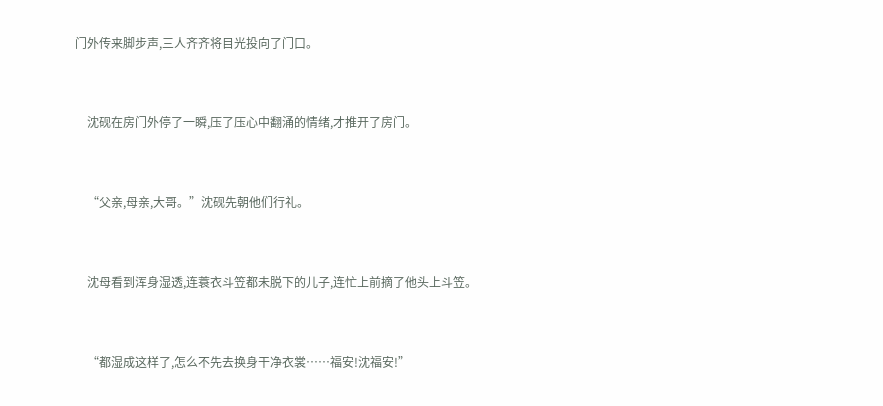门外传来脚步声,三人齐齐将目光投向了门口。


    沈砚在房门外停了一瞬,压了压心中翻涌的情绪,才推开了房门。


    “父亲,母亲,大哥。”沈砚先朝他们行礼。


    沈母看到浑身湿透,连蓑衣斗笠都未脱下的儿子,连忙上前摘了他头上斗笠。


    “都湿成这样了,怎么不先去换身干净衣裳……福安!沈福安!”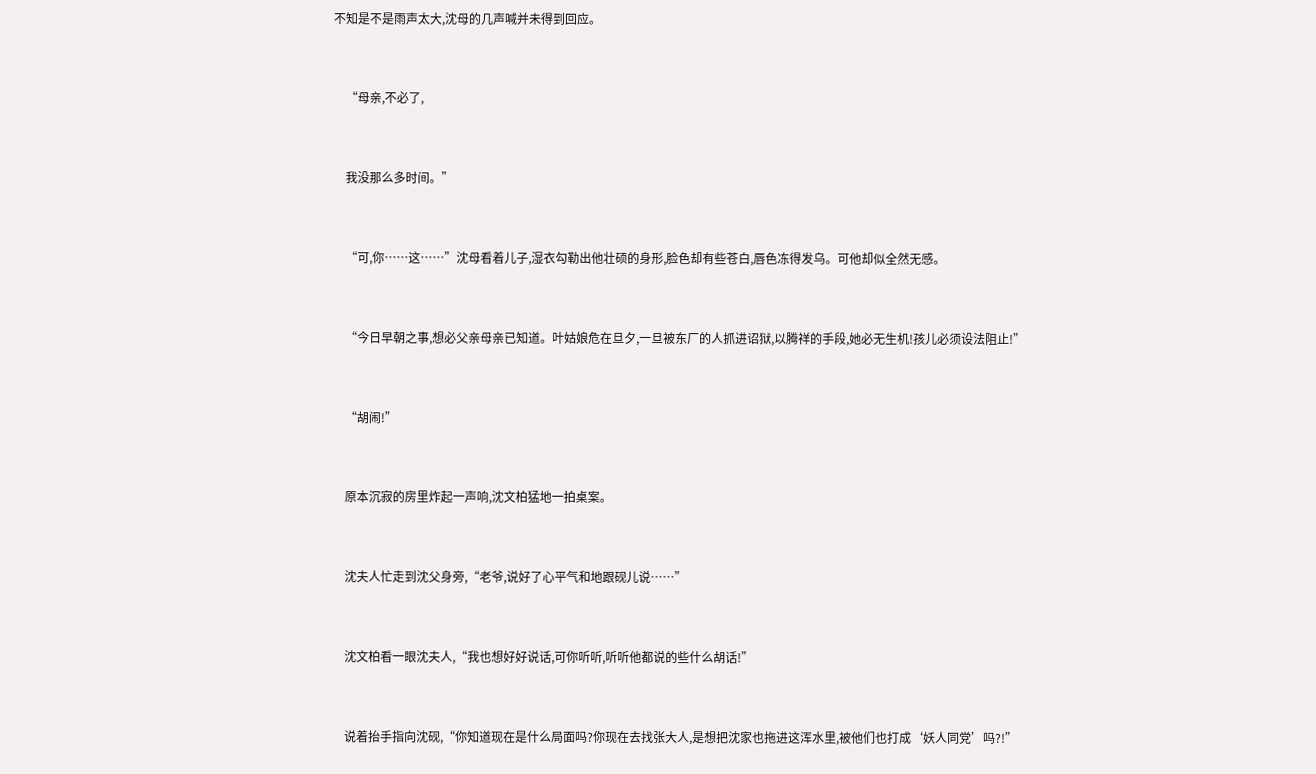不知是不是雨声太大,沈母的几声喊并未得到回应。


    “母亲,不必了,


    我没那么多时间。”


    “可,你……这……”沈母看着儿子,湿衣勾勒出他壮硕的身形,脸色却有些苍白,唇色冻得发乌。可他却似全然无感。


    “今日早朝之事,想必父亲母亲已知道。叶姑娘危在旦夕,一旦被东厂的人抓进诏狱,以腾祥的手段,她必无生机!孩儿必须设法阻止!”


    “胡闹!”


    原本沉寂的房里炸起一声响,沈文柏猛地一拍桌案。


    沈夫人忙走到沈父身旁,“老爷,说好了心平气和地跟砚儿说……”


    沈文柏看一眼沈夫人,“我也想好好说话,可你听听,听听他都说的些什么胡话!”


    说着抬手指向沈砚,“你知道现在是什么局面吗?你现在去找张大人,是想把沈家也拖进这浑水里,被他们也打成‘妖人同党’吗?!”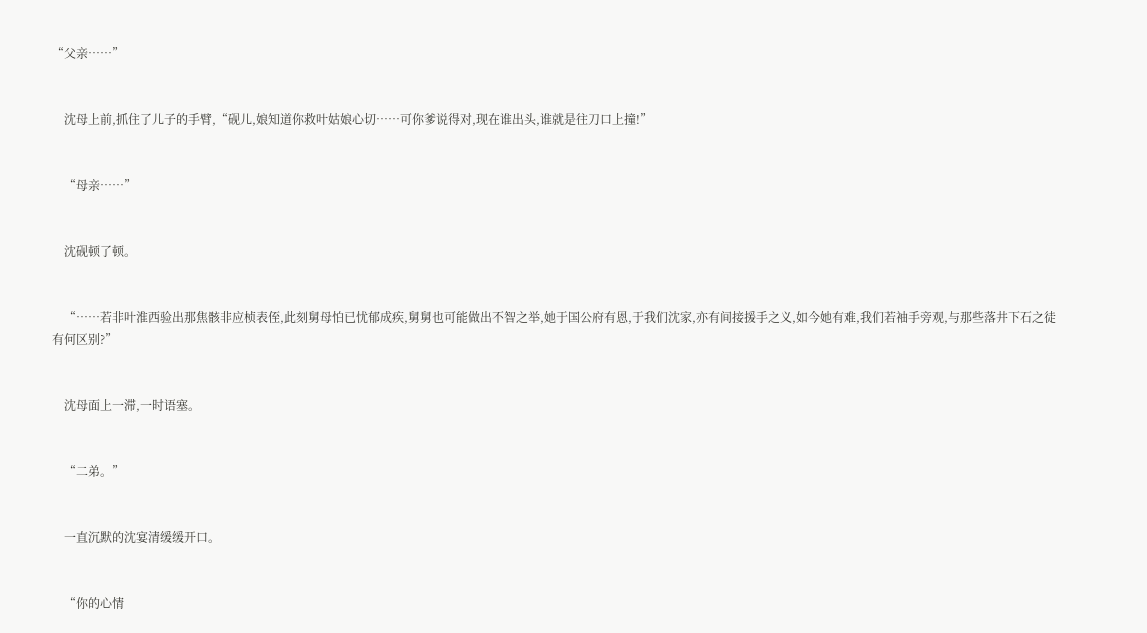“父亲……”


    沈母上前,抓住了儿子的手臂,“砚儿,娘知道你救叶姑娘心切……可你爹说得对,现在谁出头,谁就是往刀口上撞!”


    “母亲……”


    沈砚顿了顿。


    “……若非叶淮西验出那焦骸非应桢表侄,此刻舅母怕已忧郁成疾,舅舅也可能做出不智之举,她于国公府有恩,于我们沈家,亦有间接援手之义,如今她有难,我们若袖手旁观,与那些落井下石之徒有何区别?”


    沈母面上一滞,一时语塞。


    “二弟。”


    一直沉默的沈宴清缓缓开口。


    “你的心情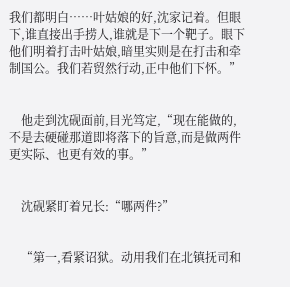我们都明白……叶姑娘的好,沈家记着。但眼下,谁直接出手捞人,谁就是下一个靶子。眼下他们明着打击叶姑娘,暗里实则是在打击和牵制国公。我们若贸然行动,正中他们下怀。”


    他走到沈砚面前,目光笃定,“现在能做的,不是去硬碰那道即将落下的旨意,而是做两件更实际、也更有效的事。”


    沈砚紧盯着兄长:“哪两件?”


    “第一,看紧诏狱。动用我们在北镇抚司和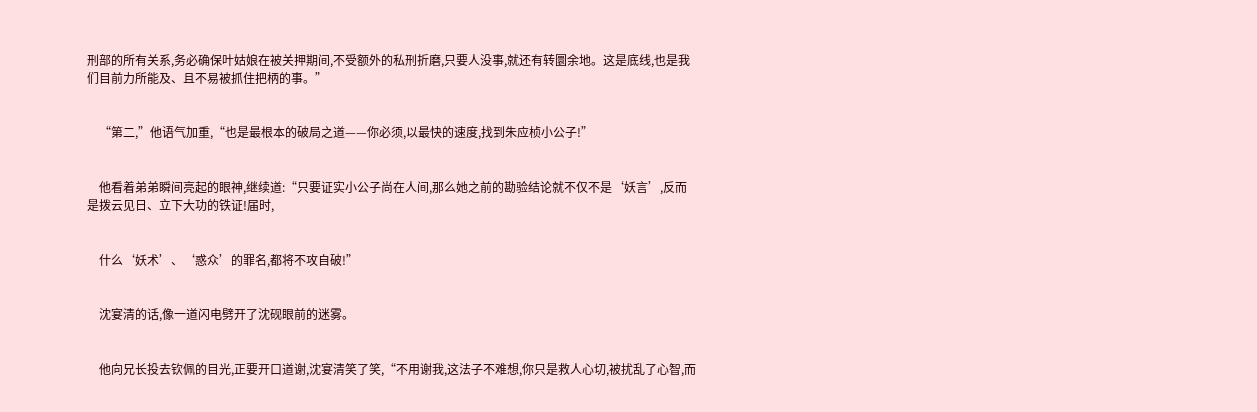刑部的所有关系,务必确保叶姑娘在被关押期间,不受额外的私刑折磨,只要人没事,就还有转圜余地。这是底线,也是我们目前力所能及、且不易被抓住把柄的事。”


    “第二,”他语气加重,“也是最根本的破局之道——你必须,以最快的速度,找到朱应桢小公子!”


    他看着弟弟瞬间亮起的眼神,继续道:“只要证实小公子尚在人间,那么她之前的勘验结论就不仅不是‘妖言’,反而是拨云见日、立下大功的铁证!届时,


    什么‘妖术’、‘惑众’的罪名,都将不攻自破!”


    沈宴清的话,像一道闪电劈开了沈砚眼前的迷雾。


    他向兄长投去钦佩的目光,正要开口道谢,沈宴清笑了笑,“不用谢我,这法子不难想,你只是救人心切,被扰乱了心智,而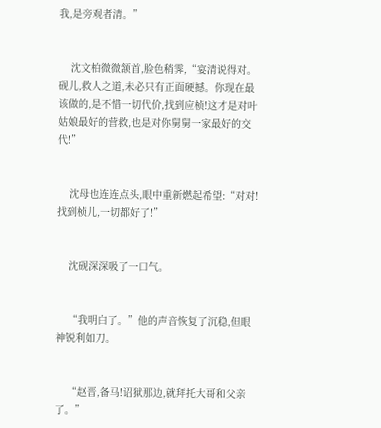我,是旁观者清。”


    沈文柏微微颔首,脸色稍霁,“宴清说得对。砚儿,救人之道,未必只有正面硬撼。你现在最该做的,是不惜一切代价,找到应桢!这才是对叶姑娘最好的营救,也是对你舅舅一家最好的交代!”


    沈母也连连点头,眼中重新燃起希望:“对对!找到桢儿,一切都好了!”


    沈砚深深吸了一口气。


    “我明白了。”他的声音恢复了沉稳,但眼神锐利如刀。


    “赵晋,备马!诏狱那边,就拜托大哥和父亲了。”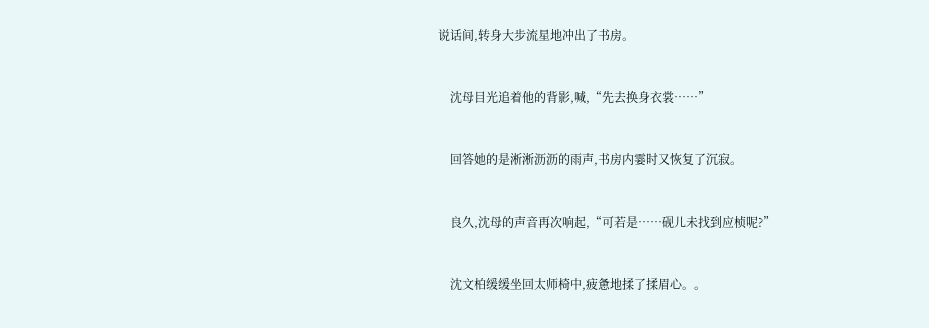说话间,转身大步流星地冲出了书房。


    沈母目光追着他的背影,喊,“先去换身衣裳……”


    回答她的是淅淅沥沥的雨声,书房内霎时又恢复了沉寂。


    良久,沈母的声音再次响起,“可若是……砚儿未找到应桢呢?”


    沈文柏缓缓坐回太师椅中,疲惫地揉了揉眉心。。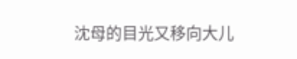沈母的目光又移向大儿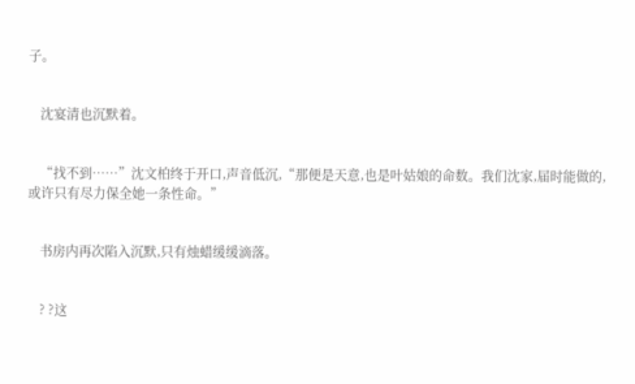子。


    沈宴清也沉默着。


    “找不到……”沈文柏终于开口,声音低沉,“那便是天意,也是叶姑娘的命数。我们沈家,届时能做的,或许只有尽力保全她一条性命。”


    书房内再次陷入沉默,只有烛蜡缓缓滴落。


    ? ?这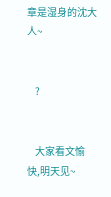章是湿身的沈大人~


    ?


    大家看文愉快,明天见~